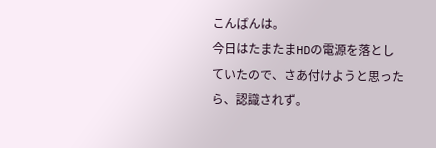こんばんは。
今日はたまたまHDの電源を落としていたので、さあ付けようと思ったら、認識されず。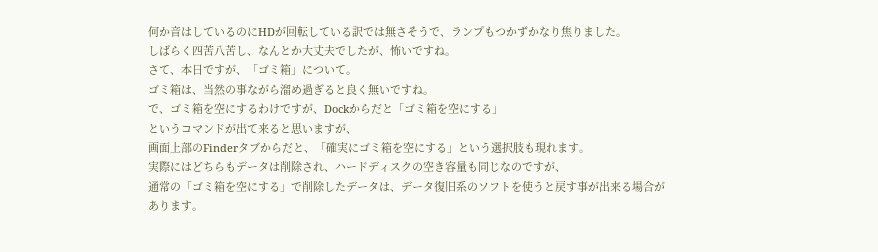何か音はしているのにHDが回転している訳では無さそうで、ランプもつかずかなり焦りました。
しばらく四苦八苦し、なんとか大丈夫でしたが、怖いですね。
さて、本日ですが、「ゴミ箱」について。
ゴミ箱は、当然の事ながら溜め過ぎると良く無いですね。
で、ゴミ箱を空にするわけですが、Dockからだと「ゴミ箱を空にする」
というコマンドが出て来ると思いますが、
画面上部のFinderタブからだと、「確実にゴミ箱を空にする」という選択肢も現れます。
実際にはどちらもデータは削除され、ハードディスクの空き容量も同じなのですが、
通常の「ゴミ箱を空にする」で削除したデータは、データ復旧系のソフトを使うと戻す事が出来る場合が
あります。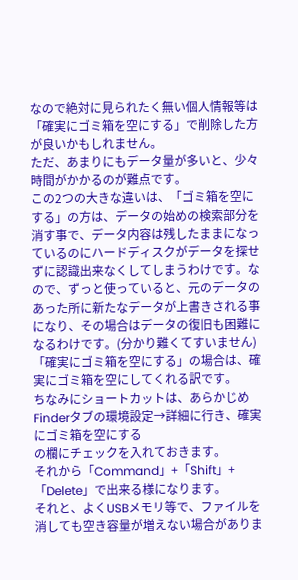なので絶対に見られたく無い個人情報等は「確実にゴミ箱を空にする」で削除した方が良いかもしれません。
ただ、あまりにもデータ量が多いと、少々時間がかかるのが難点です。
この2つの大きな違いは、「ゴミ箱を空にする」の方は、データの始めの検索部分を消す事で、データ内容は残したままになっているのにハードディスクがデータを探せずに認識出来なくしてしまうわけです。なので、ずっと使っていると、元のデータのあった所に新たなデータが上書きされる事になり、その場合はデータの復旧も困難になるわけです。(分かり難くてすいません)
「確実にゴミ箱を空にする」の場合は、確実にゴミ箱を空にしてくれる訳です。
ちなみにショートカットは、あらかじめFinderタブの環境設定→詳細に行き、確実にゴミ箱を空にする
の欄にチェックを入れておきます。
それから「Command」+「Shift」+「Delete」で出来る様になります。
それと、よくUSBメモリ等で、ファイルを消しても空き容量が増えない場合がありま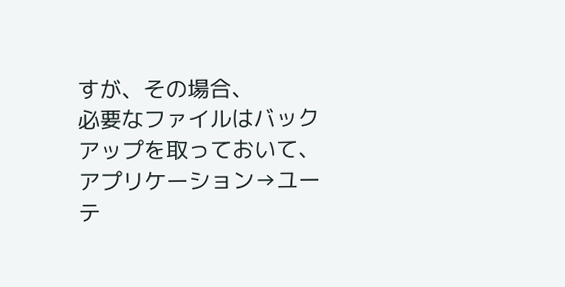すが、その場合、
必要なファイルはバックアップを取っておいて、
アプリケーション→ユーテ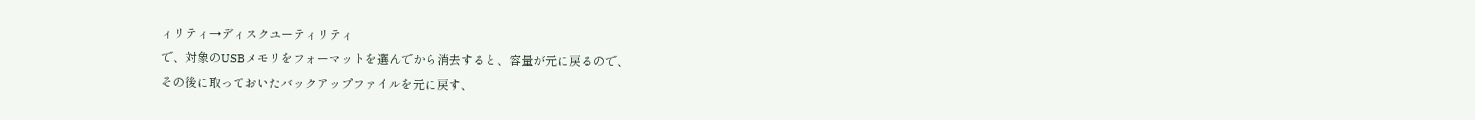ィリティ→ディスクユーティリティ
で、対象のUSBメモリをフォーマットを選んでから消去すると、容量が元に戻るので、
その後に取っておいたバックアップファイルを元に戻す、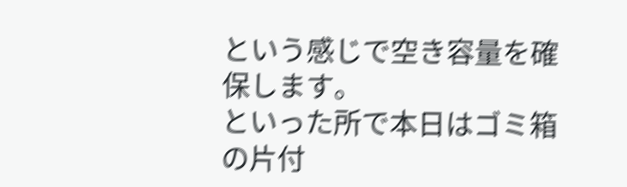という感じで空き容量を確保します。
といった所で本日はゴミ箱の片付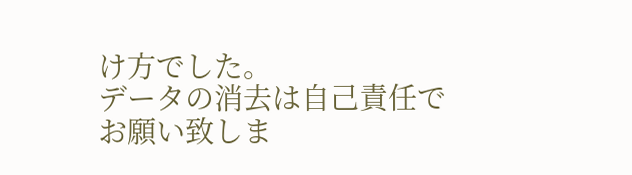け方でした。
データの消去は自己責任でお願い致しま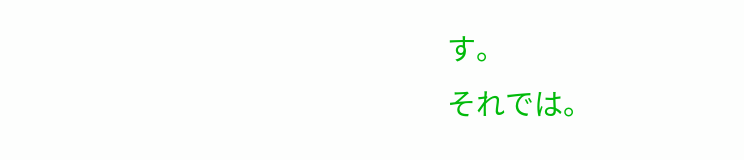す。
それでは。